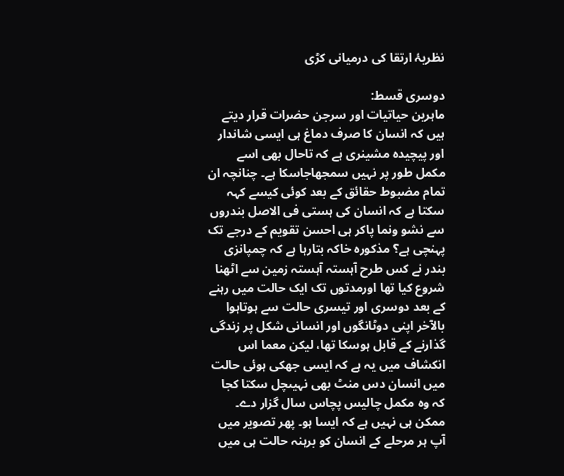نظریۂ ارتقا کی درمیانی کڑی

دوسری قسط:
ماہرین حیاتیات اور سرجن حضرات قرار دیتے ہیں کہ انسان کا صرف دماغ ہی ایسی شاندار اور پیچیدہ مشینری ہے کہ تاحال بھی اسے مکمل طور پر نہیں سمجھاجاسکا ہے۔ چنانچہ ان تمام مضبوط حقائق کے بعد کوئی کیسے کہہ سکتا ہے کہ انسان کی ہستی فی الاصل بندروں سے نشو ونما پاکر ہی احسن تقویم کے درجے تک پہنچی ہے؟ مذکورہ خاکہ بتارہا ہے کہ چمپانزی بندر نے کس طرح آہستہ آہستہ زمین سے اٹھنا شروع کیا تھا اورمدتوں تک ایک حالت میں رہنے کے بعد دوسری اور تیسری حالت سے ہوتاہوا بالآخر اپنی دوٹانگوں اور انسانی شکل پر زندگی گذارنے کے قابل ہوسکا تھا، لیکن معما اس انکشاف میں یہ ہے کہ ایسی جھکی ہوئی حالت میں انسان دس منٹ بھی نہیںچل سکتا کجا کہ وہ مکمل چالیس پچاس سال گزار دے۔ ممکن ہی نہیں ہے کہ ایسا ہو۔ پھر تصویر میں آپ ہر مرحلے کے انسان کو برہنہ حالت ہی میں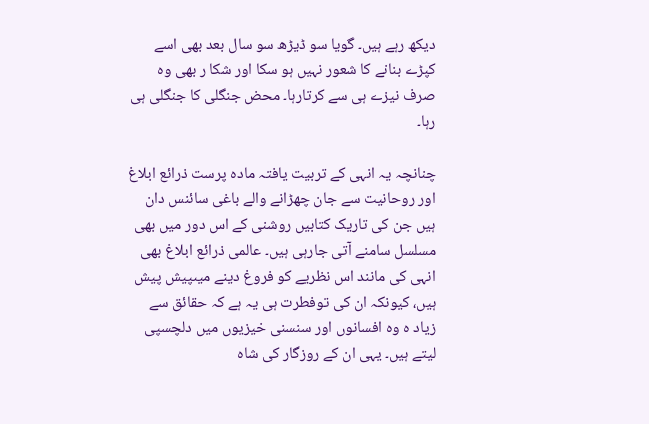دیکھ رہے ہیں۔ گویا سو ڈیڑھ سو سال بعد بھی اسے کپڑے بنانے کا شعور نہیں ہو سکا اور شکا ر بھی وہ صرف نیزے ہی سے کرتارہا۔ محض جنگلی کا جنگلی ہی رہا۔

چنانچہ یہ انہی کے تربیت یافتہ مادہ پرست ذرائع ابلاغ اور روحانیت سے جان چھڑانے والے باغی سائنس دان ہیں جن کی تاریک کتابیں روشنی کے اس دور میں بھی مسلسل سامنے آتی جارہی ہیں۔ عالمی ذرائع ابلاغ بھی انہی کی مانند اس نظریے کو فروغ دینے میںپیش پیش ہیں، کیونکہ ان کی توفطرت ہی یہ ہے کہ حقائق سے زیاد ہ وہ افسانوں اور سنسنی خیزیوں میں دلچسپی لیتے ہیں۔ یہی ان کے روزگار کی شاہ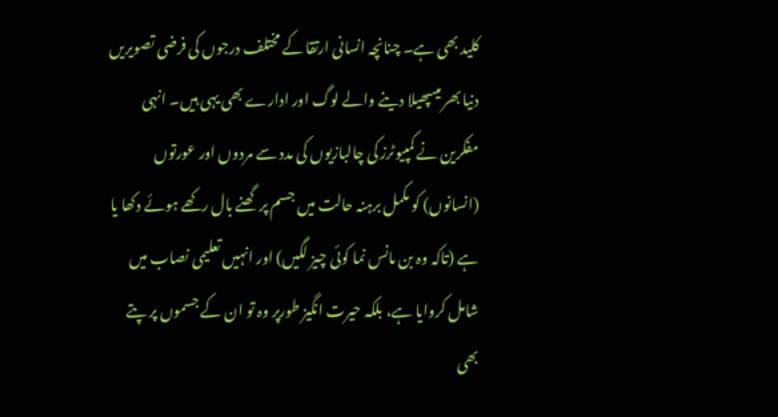کلید بھی ہے۔ چنانچہ انسانی ارتقا کے مختلف درجوں کی فرضی تصویریں دنیا بھر میںپھیلا دینے والے لوگ اور ادارے بھی یہی ہیں۔ انہی مفکرین نے کمپیوٹرز کی چالبازیوں کی مدد سے مردوں اور عورتوں (انسانوں) کو مکمل برہنہ حالت میں جسم پر گھنے بال رکھے ہوئے دکھا یا ہے (تاکہ وہ بن مانس نما کوئی چیز لگیں) اور انہیں تعلیمی نصاب میں شامل کروایا ہے، بلکہ حیرت انگیز طورپر وہ تو ان کے جسموں پر پتے بھی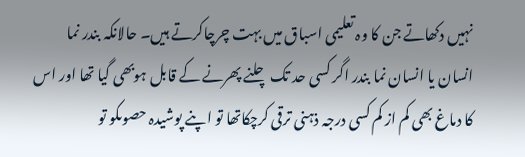نہیں دکھاتے جن کا وہ تعلیمی اسباق میں بہت چرچاکرتے ہیں۔ حالانکہ بندر نما انسان یا انسان نما بندر اگر کسی حد تک چلنے پھرنے کے قابل ہوبھی گیا تھا اور اس کا دماغ بھی کم از کم کسی درجہ ذہنی ترقی کرچکاتھا تو اپنے پوشیدہ حصوںکو تو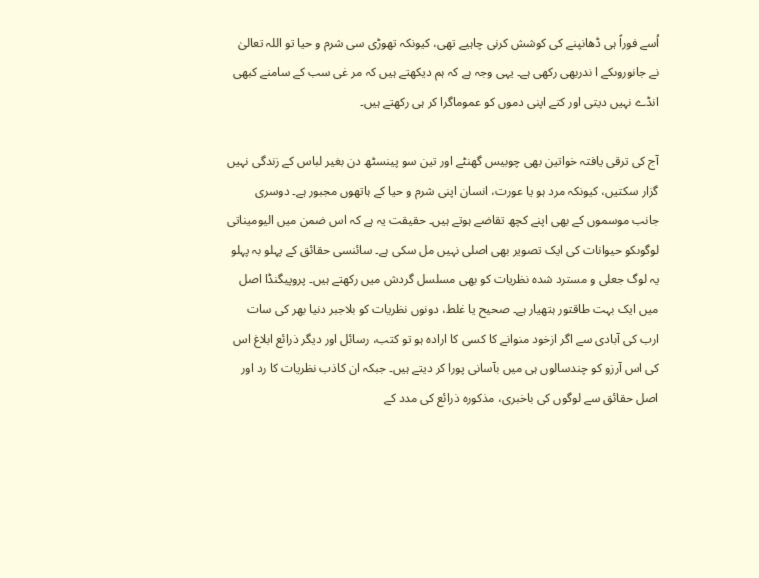اُسے فوراً ہی ڈھانپنے کی کوشش کرنی چاہیے تھی، کیونکہ تھوڑی سی شرم و حیا تو اللہ تعالیٰ نے جانوروںکے ا ندربھی رکھی ہے۔ یہی وجہ ہے کہ ہم دیکھتے ہیں کہ مر غی سب کے سامنے کبھی انڈے نہیں دیتی اور کتے اپنی دموں کو عموماگرا کر ہی رکھتے ہیں۔

آج کی ترقی یافتہ خواتین بھی چوبیس گھنٹے اور تین سو پینسٹھ دن بغیر لباس کے زندگی نہیں گزار سکتیں، کیونکہ مرد ہو یا عورت، انسان اپنی شرم و حیا کے ہاتھوں مجبور ہے۔ دوسری جانب موسموں کے بھی اپنے کچھ تقاضے ہوتے ہیں۔ حقیقت یہ ہے کہ اس ضمن میں الیومیناتی لوگوںکو حیوانات کی ایک تصویر بھی اصلی نہیں مل سکی ہے۔ سائنسی حقائق کے پہلو بہ پہلو یہ لوگ جعلی و مسترد شدہ نظریات کو بھی مسلسل گردش میں رکھتے ہیں۔ پروپیگنڈا اصل میں ایک بہت طاقتور ہتھیار ہے۔ صحیح یا غلط، دونوں نظریات کو بلاجبر دنیا بھر کی سات ارب کی آبادی سے اگر ازخود منوانے کا کسی کا ارادہ ہو تو کتب، رسائل اور دیگر ذرائع ابلاغ اس کی اس آرزو کو چندسالوں ہی میں بآسانی پورا کر دیتے ہیں۔ جبکہ ان کاذب نظریات کا رد اور اصل حقائق سے لوگوں کی باخبری، مذکورہ ذرائع کی مدد کے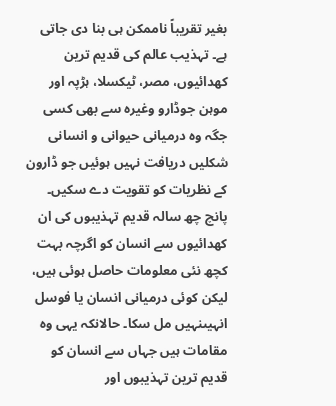بغیر تقریباً ناممکن ہی بنا دی جاتی ہے۔ تہذیب عالم کی قدیم ترین کھدائیوں، مصر، ٹیکسلا، ہڑپہ اور موہن جوڈارو وغیرہ سے بھی کسی جگہ وہ درمیانی حیوانی و انسانی شکلیں دریافت نہیں ہوئیں جو ڈارون کے نظریات کو تقویت دے سکیں۔ پانچ چھ سالہ قدیم تہذیبوں کی ان کھدائیوں سے انسان کو اگرچہ بہت کچھ نئی معلومات حاصل ہوئی ہیں، لیکن کوئی درمیانی انسان یا فوسل انہیںنہیں مل سکا۔ حالانکہ یہی وہ مقامات ہیں جہاں سے انسان کو قدیم ترین تہذیبوں اور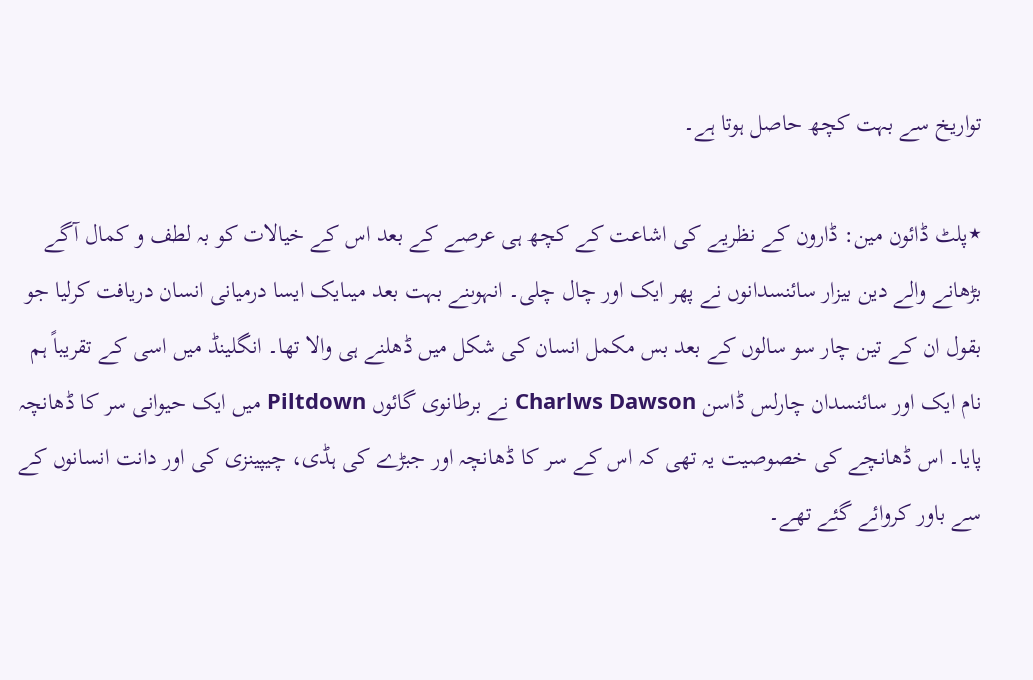تواریخ سے بہت کچھ حاصل ہوتا ہے۔

٭پلٹ ڈائون مین: ڈارون کے نظریے کی اشاعت کے کچھ ہی عرصے کے بعد اس کے خیالات کو بہ لطف و کمال آگے بڑھانے والے دین بیزار سائنسدانوں نے پھر ایک اور چال چلی۔ انہوںنے بہت بعد میںایک ایسا درمیانی انسان دریافت کرلیا جو بقول ان کے تین چار سو سالوں کے بعد بس مکمل انسان کی شکل میں ڈھلنے ہی والا تھا۔ انگلینڈ میں اسی کے تقریباً ہم نام ایک اور سائنسدان چارلس ڈاسن Charlws Dawson نے برطانوی گائوں Piltdown میں ایک حیوانی سر کا ڈھانچہ پایا۔ اس ڈھانچے کی خصوصیت یہ تھی کہ اس کے سر کا ڈھانچہ اور جبڑے کی ہڈی، چیپینزی کی اور دانت انسانوں کے سے باور کروائے گئے تھے۔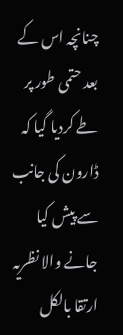چنانچہ اس کے بعد حتمی طور پر طے کردیا گیا کہ ڈارون کی جانب سے پیش کیا جانے والا نظریہ ارتقا بالکل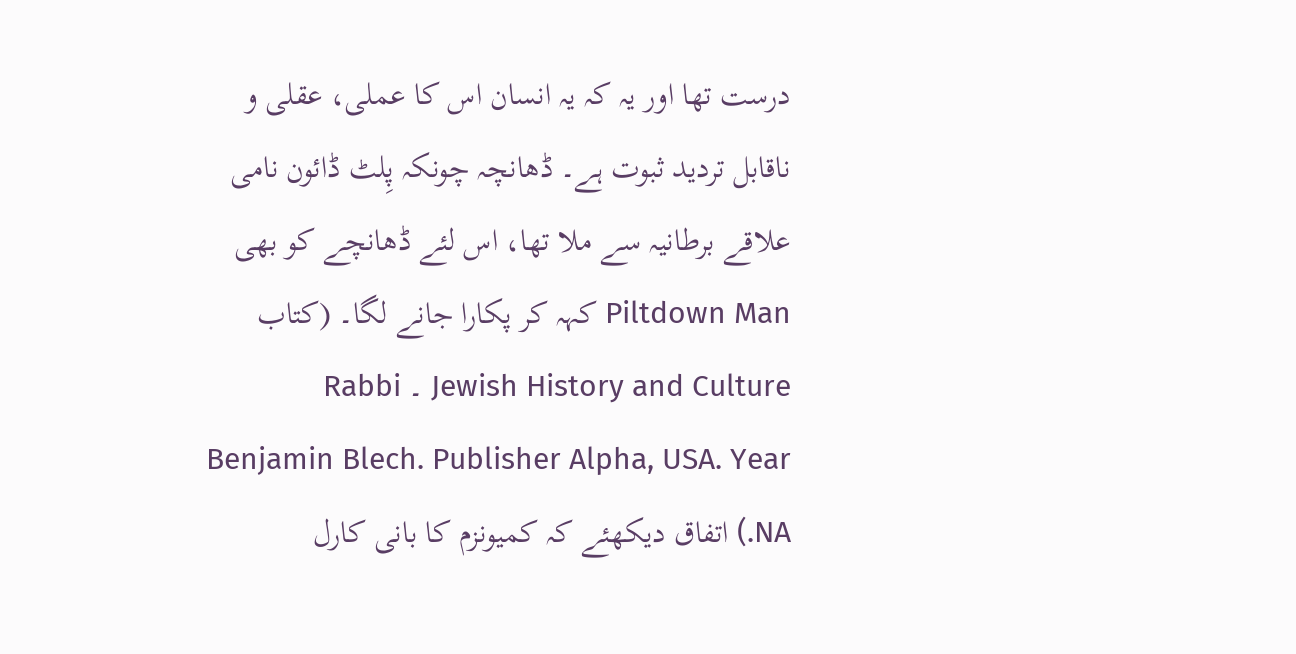درست تھا اور یہ کہ یہ انسان اس کا عملی، عقلی و ناقابل تردید ثبوت ہے۔ ڈھانچہ چونکہ پِلٹ ڈائون نامی علاقے برطانیہ سے ملا تھا، اس لئے ڈھانچے کو بھی Piltdown Man کہہ کر پکارا جانے لگا۔ (کتاب Jewish History and Culture ۔ Rabbi Benjamin Blech. Publisher Alpha, USA. Year NA.) اتفاق دیکھئے کہ کمیونزم کا بانی کارل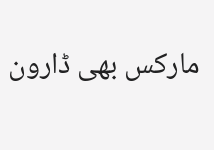مارکس بھی ڈارون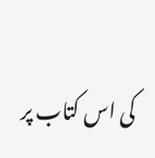کی اس کتاب پر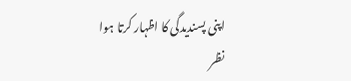اپنی پسندیدگی کا اظہار کرتا ہوا نظر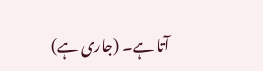آتا ہے۔ (جاری ہے)